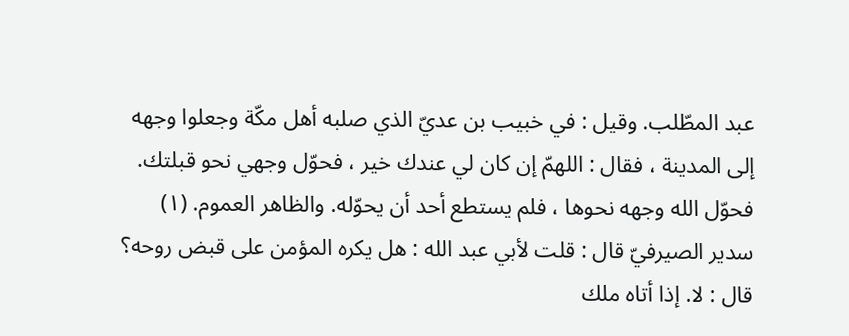عبد المطّلب. وقيل : في خبيب بن عديّ الذي صلبه أهل مكّة وجعلوا وجهه إلى المدينة ، فقال : اللهمّ إن كان لي عندك خير ، فحوّل وجهي نحو قبلتك. فحوّل الله وجهه نحوها ، فلم يستطع أحد أن يحوّله. والظاهر العموم. (١)
سدير الصيرفيّ قال : قلت لأبي عبد الله : هل يكره المؤمن على قبض روحه؟ قال : لا. إذا أتاه ملك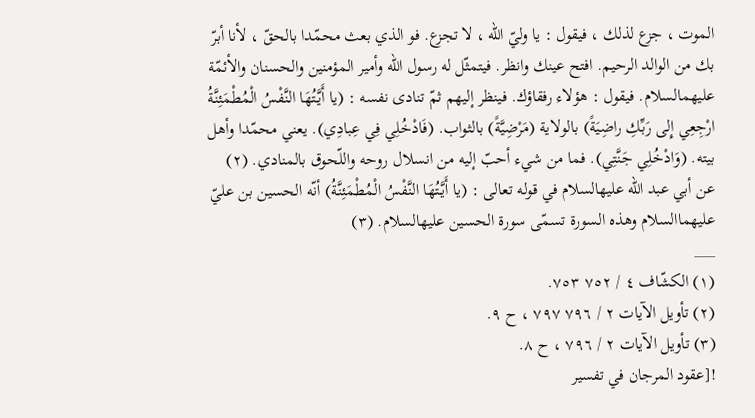الموت ، جزع لذلك ، فيقول : يا وليّ الله ، لا تجزع. فو الذي بعث محمّدا بالحقّ ، لأنا أبرّ بك من الوالد الرحيم. افتح عينك وانظر. فيتمثّل له رسول الله وأمير المؤمنين والحسنان والأئمّة عليهمالسلام. فيقول : هؤلاء رفقاؤك. فينظر إليهم ثمّ تنادى نفسه : (يا أَيَّتُهَا النَّفْسُ الْمُطْمَئِنَّةُ ارْجِعِي إِلى رَبِّكِ راضِيَةً) بالولاية (مَرْضِيَّةً) بالثواب. (فَادْخُلِي فِي عِبادِي). يعني محمّدا وأهل بيته. (وَادْخُلِي جَنَّتِي). فما من شيء أحبّ إليه من انسلال روحه واللّحوق بالمنادي. (٢)
عن أبي عبد الله عليهالسلام في قوله تعالى : (يا أَيَّتُهَا النَّفْسُ الْمُطْمَئِنَّةُ) أنّه الحسين بن عليّ عليهماالسلام وهذه السورة تسمّى سورة الحسين عليهالسلام. (٣)
___
(١) الكشّاف ٤ / ٧٥٢ ٧٥٣.
(٢) تأويل الآيات ٢ / ٧٩٦ ٧٩٧ ، ح ٩.
(٣) تأويل الآيات ٢ / ٧٩٦ ، ح ٨.
![عقود المرجان في تفسير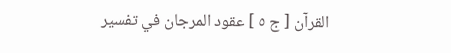القرآن [ ج ٥ ] عقود المرجان في تفسير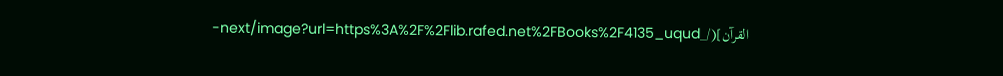القرآن](/_next/image?url=https%3A%2F%2Flib.rafed.net%2FBooks%2F4135_uqud-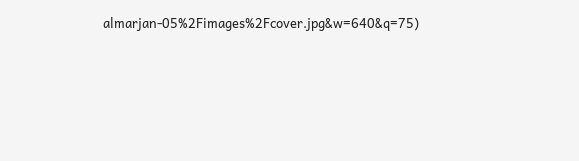almarjan-05%2Fimages%2Fcover.jpg&w=640&q=75)